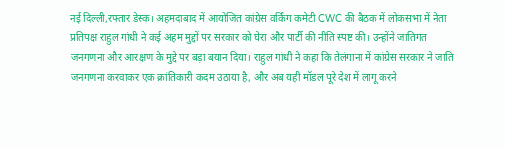नई दिल्ली,रफ्तार डेस्क। अहमदाबाद में आयोजित कांग्रेस वर्किंग कमेटी CWC की बैठक में लोकसभा में नेता प्रतिपक्ष राहुल गांधी ने कई अहम मुद्दों पर सरकार को घेरा और पार्टी की नीति स्पष्ट की। उन्होंने जातिगत जनगणना और आरक्षण के मुद्दे पर बड़ा बयान दिया। राहुल गांधी ने कहा कि तेलंगाना में कांग्रेस सरकार ने जाति जनगणना करवाकर एक क्रांतिकारी कदम उठाया है, और अब यही मॉडल पूरे देश में लागू करने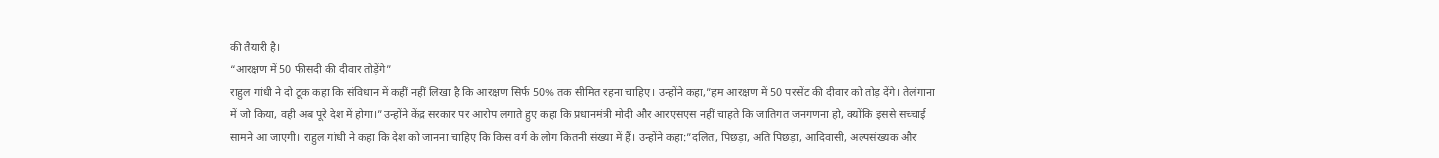की तैयारी है।
“आरक्षण में 50 फीसदी की दीवार तोड़ेंगे”
राहुल गांधी ने दो टूक कहा कि संविधान में कहीं नहीं लिखा है कि आरक्षण सिर्फ 50% तक सीमित रहना चाहिए। उन्होंने कहा,”हम आरक्षण में 50 परसेंट की दीवार को तोड़ देंगे। तेलंगाना में जो किया, वही अब पूरे देश में होगा।”उन्होंने केंद्र सरकार पर आरोप लगाते हुए कहा कि प्रधानमंत्री मोदी और आरएसएस नहीं चाहते कि जातिगत जनगणना हो, क्योंकि इससे सच्चाई सामने आ जाएगी। राहुल गांधी ने कहा कि देश को जानना चाहिए कि किस वर्ग के लोग कितनी संख्या में हैं। उन्होंने कहा:”दलित, पिछड़ा, अति पिछड़ा, आदिवासी, अल्पसंख्यक और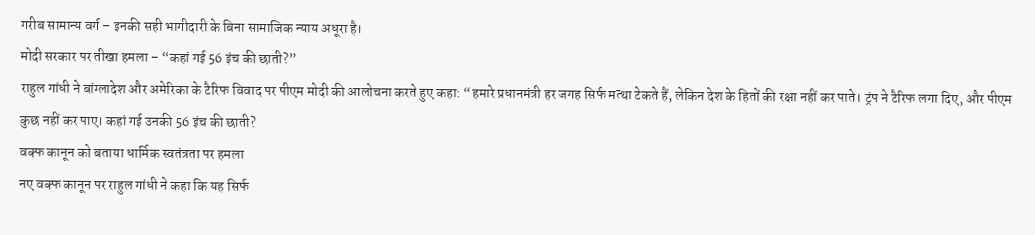गरीब सामान्य वर्ग – इनकी सही भागीदारी के बिना सामाजिक न्याय अधूरा है।
मोदी सरकार पर तीखा हमला – “कहां गई 56 इंच की छाती?”
राहुल गांधी ने बांग्लादेश और अमेरिका के टैरिफ विवाद पर पीएम मोदी की आलोचना करते हुए कहा: “हमारे प्रधानमंत्री हर जगह सिर्फ मत्था टेकते हैं, लेकिन देश के हितों की रक्षा नहीं कर पाते। ट्रंप ने टैरिफ लगा दिए, और पीएम कुछ नहीं कर पाए। कहां गई उनकी 56 इंच की छाती?
वक्फ कानून को बताया धार्मिक स्वतंत्रता पर हमला
नए वक्फ कानून पर राहुल गांधी ने कहा कि यह सिर्फ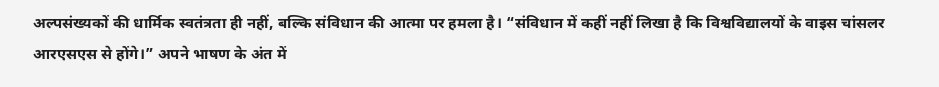अल्पसंख्यकों की धार्मिक स्वतंत्रता ही नहीं, बल्कि संविधान की आत्मा पर हमला है। “संविधान में कहीं नहीं लिखा है कि विश्वविद्यालयों के वाइस चांसलर आरएसएस से होंगे।” अपने भाषण के अंत में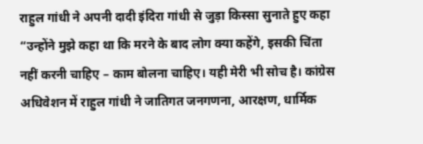राहुल गांधी ने अपनी दादी इंदिरा गांधी से जुड़ा किस्सा सुनाते हुए कहा “उन्होंने मुझे कहा था कि मरने के बाद लोग क्या कहेंगे, इसकी चिंता नहीं करनी चाहिए – काम बोलना चाहिए। यही मेरी भी सोच है। कांग्रेस अधिवेशन में राहुल गांधी ने जातिगत जनगणना, आरक्षण, धार्मिक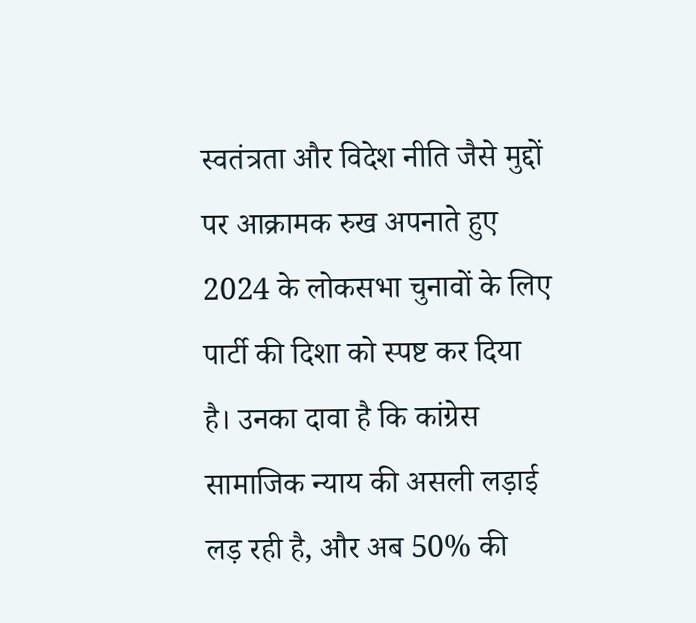स्वतंत्रता और विदेश नीति जैसे मुद्दों पर आक्रामक रुख अपनाते हुए 2024 के लोकसभा चुनावों के लिए पार्टी की दिशा को स्पष्ट कर दिया है। उनका दावा है कि कांग्रेस सामाजिक न्याय की असली लड़ाई लड़ रही है, और अब 50% की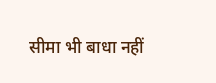सीमा भी बाधा नहीं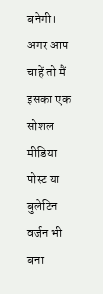बनेगी। अगर आप चाहें तो मैं इसका एक सोशल मीडिया पोस्ट या बुलेटिन वर्जन भी बना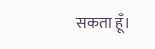सकता हूँ।